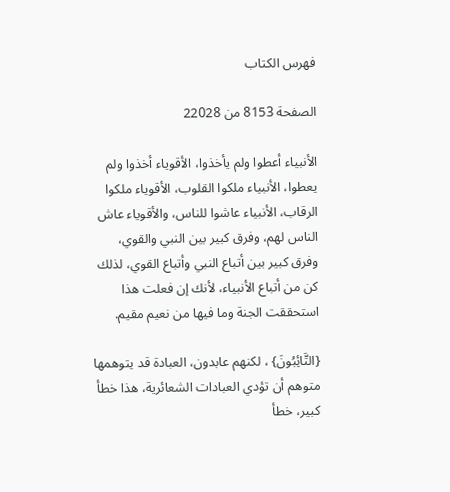فهرس الكتاب

الصفحة 8153 من 22028

الأنبياء أعطوا ولم يأخذوا، الأقوياء أخذوا ولم يعطوا، الأنبياء ملكوا القلوب، الأقوياء ملكوا الرقاب، الأنبياء عاشوا للناس، والأقوياء عاش الناس لهم، وفرق كبير بين النبي والقوي، وفرق كبير بين أتباع النبي وأتباع القوي، لذلك كن من أتباع الأنبياء، لأنك إن فعلت هذا استحققت الجنة وما فيها من نعيم مقيم.

{التَّائِبُونَ} ، لكنهم عابدون، العبادة قد يتوهمها متوهم أن تؤدي العبادات الشعائرية، هذا خطأ كبير، خطأ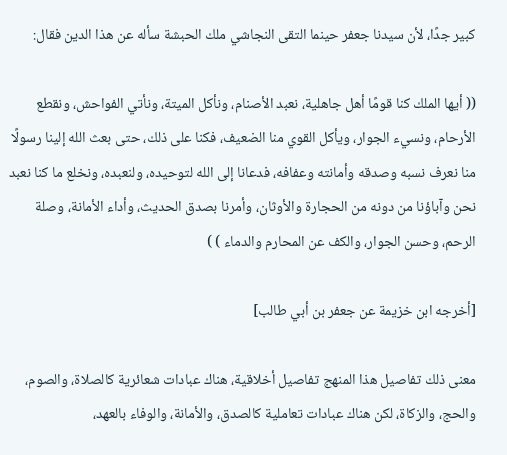كبير جدًا، لأن سيدنا جعفر حينما التقى النجاشي ملك الحبشة سأله عن هذا الدين فقال:

(( أيها الملك كنا قومًا أهل جاهلية، نعبد الأصنام، ونأكل الميتة، ونأتي الفواحش، ونقطع الأرحام، ونسيء الجوار، ويأكل القوي منا الضعيف، فكنا على ذلك، حتى بعث الله إلينا رسولًا منا نعرف نسبه وصدقه وأمانته وعفافه، فدعانا إلى الله لتوحيده، ولنعبده، ونخلع ما كنا نعبد نحن وآباؤنا من دونه من الحجارة والأوثان، وأمرنا بصدق الحديث، وأداء الأمانة، وصلة الرحم، وحسن الجوار، والكف عن المحارم والدماء ) )

[أخرجه ابن خزيمة عن جعفر بن أبي طالب]

معنى ذلك تفاصيل هذا المنهج تفاصيل أخلاقية، هناك عبادات شعائرية كالصلاة، والصوم، والحج، والزكاة، لكن هناك عبادات تعاملية كالصدق، والأمانة، والوفاء بالعهد،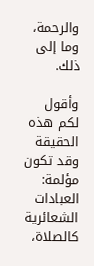والرحمة، وما إلى ذلك.

وأقول لكم هذه الحقيقة وقد تكون مؤلمة: العبادات الشعائرية كالصلاة،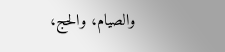والصيام، والحج،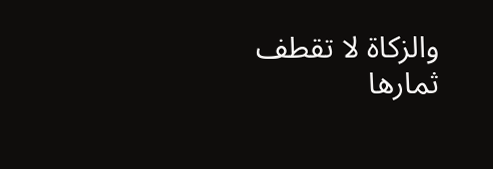والزكاة لا تقطف ثمارها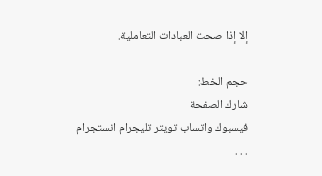إلا إذا صحت العبادات التعاملية.

حجم الخط:
شارك الصفحة
فيسبوك واتساب تويتر تليجرام انستجرام
. . .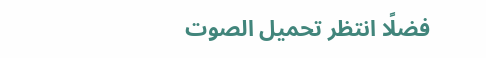فضلًا انتظر تحميل الصوت